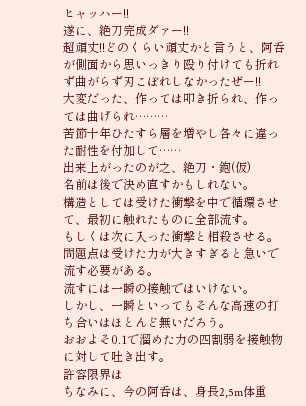ヒャッハー!!
遂に、絶刀完成ダァー!!
超頑丈!!どのくらい頑丈かと言うと、阿呑が側面から思いっきり殴り付けても折れず曲がらず刃こぼれしなかったぜー!!
大変だった、作っては叩き折られ、作っては曲げられ………
苦節十年ひたすら層を増やし各々に違った耐性を付加して……
出来上がったのが之、絶刀・鉋(仮)
名前は後で決め直すかもしれない。
構造としては受けた衝撃を中で循環させて、最初に触れたものに全部流す。
もしくは次に入った衝撃と相殺させる。
問題点は受けた力が大きすぎると急いで流す必要がある。
流すには一瞬の接触ではいけない。
しかし、一瞬といってもそんな高速の打ち合いはほとんど無いだろう。
おおよそ0.1で溜めた力の四割弱を接触物に対して吐き出す。
許容限界は
ちなみに、今の阿呑は、身長2,5m体重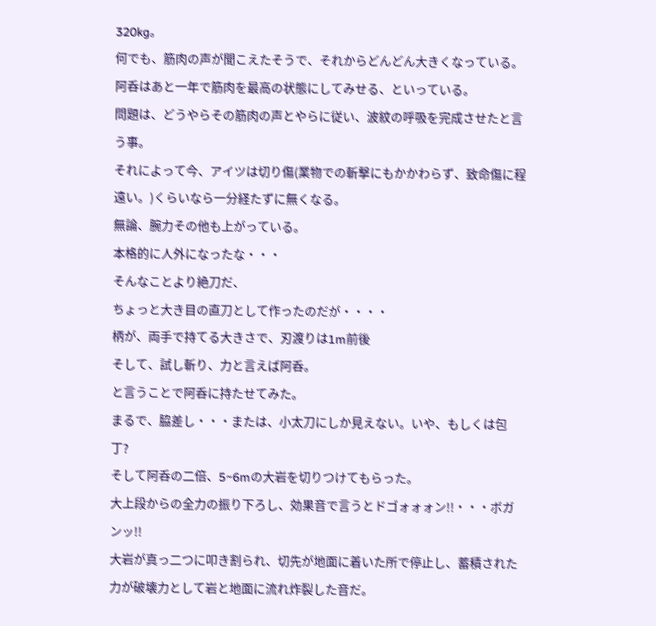320kg。
何でも、筋肉の声が聞こえたそうで、それからどんどん大きくなっている。
阿呑はあと一年で筋肉を最高の状態にしてみせる、といっている。
問題は、どうやらその筋肉の声とやらに従い、波紋の呼吸を完成させたと言う事。
それによって今、アイツは切り傷(業物での斬撃にもかかわらず、致命傷に程遠い。)くらいなら一分経たずに無くなる。
無論、腕力その他も上がっている。
本格的に人外になったな・・・
そんなことより絶刀だ、
ちょっと大き目の直刀として作ったのだが・・・・
柄が、両手で持てる大きさで、刃渡りは1m前後
そして、試し斬り、力と言えば阿呑。
と言うことで阿呑に持たせてみた。
まるで、脇差し・・・または、小太刀にしか見えない。いや、もしくは包丁?
そして阿呑の二倍、5~6mの大岩を切りつけてもらった。
大上段からの全力の振り下ろし、効果音で言うとドゴォォォン!!・・・ボガンッ!!
大岩が真っ二つに叩き割られ、切先が地面に着いた所で停止し、蓄積された力が破壊力として岩と地面に流れ炸裂した音だ。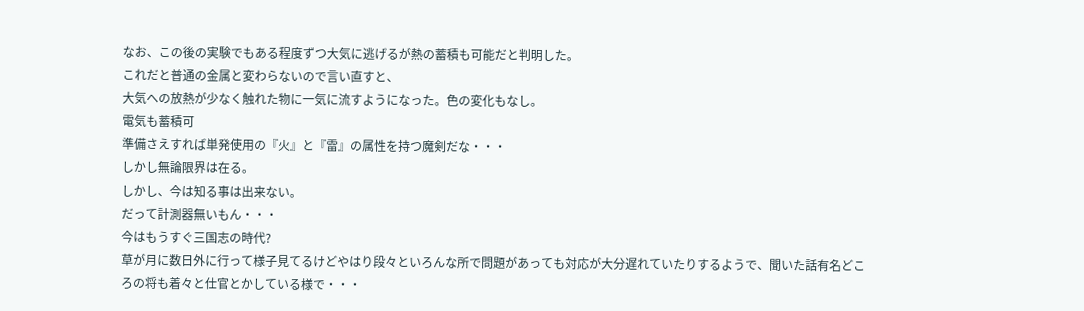なお、この後の実験でもある程度ずつ大気に逃げるが熱の蓄積も可能だと判明した。
これだと普通の金属と変わらないので言い直すと、
大気への放熱が少なく触れた物に一気に流すようになった。色の変化もなし。
電気も蓄積可
準備さえすれば単発使用の『火』と『雷』の属性を持つ魔剣だな・・・
しかし無論限界は在る。
しかし、今は知る事は出来ない。
だって計測器無いもん・・・
今はもうすぐ三国志の時代?
草が月に数日外に行って様子見てるけどやはり段々といろんな所で問題があっても対応が大分遅れていたりするようで、聞いた話有名どころの将も着々と仕官とかしている様で・・・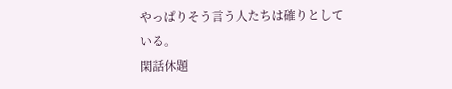やっぱりそう言う人たちは確りとしている。
閑話休題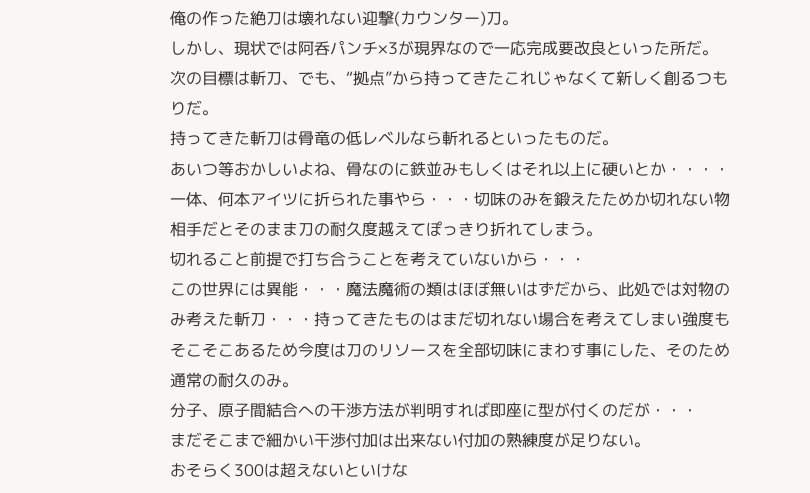俺の作った絶刀は壊れない迎撃(カウンター)刀。
しかし、現状では阿呑パンチ×3が現界なので一応完成要改良といった所だ。
次の目標は斬刀、でも、“拠点”から持ってきたこれじゃなくて新しく創るつもりだ。
持ってきた斬刀は骨竜の低レベルなら斬れるといったものだ。
あいつ等おかしいよね、骨なのに鉄並みもしくはそれ以上に硬いとか・・・・
一体、何本アイツに折られた事やら・・・切味のみを鍛えたためか切れない物相手だとそのまま刀の耐久度越えてぽっきり折れてしまう。
切れること前提で打ち合うことを考えていないから・・・
この世界には異能・・・魔法魔術の類はほぼ無いはずだから、此処では対物のみ考えた斬刀・・・持ってきたものはまだ切れない場合を考えてしまい強度もそこそこあるため今度は刀のリソースを全部切味にまわす事にした、そのため通常の耐久のみ。
分子、原子間結合への干渉方法が判明すれば即座に型が付くのだが・・・
まだそこまで細かい干渉付加は出来ない付加の熟練度が足りない。
おそらく300は超えないといけな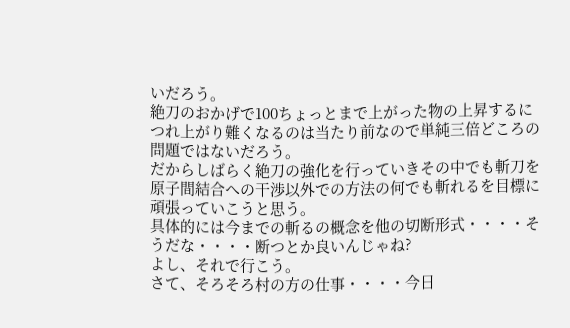いだろう。
絶刀のおかげで100ちょっとまで上がった物の上昇するにつれ上がり難くなるのは当たり前なので単純三倍どころの問題ではないだろう。
だからしばらく絶刀の強化を行っていきその中でも斬刀を原子間結合への干渉以外での方法の何でも斬れるを目標に頑張っていこうと思う。
具体的には今までの斬るの概念を他の切断形式・・・・そうだな・・・・断つとか良いんじゃね?
よし、それで行こう。
さて、そろそろ村の方の仕事・・・・今日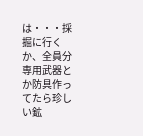は・・・採掘に行くか、全員分専用武器とか防具作ってたら珍しい鉱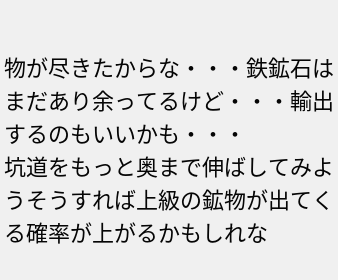物が尽きたからな・・・鉄鉱石はまだあり余ってるけど・・・輸出するのもいいかも・・・
坑道をもっと奥まで伸ばしてみようそうすれば上級の鉱物が出てくる確率が上がるかもしれな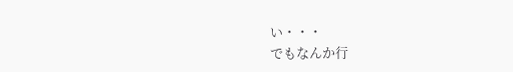い・・・
でもなんか行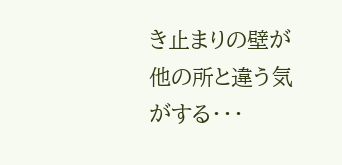き止まりの壁が他の所と違う気がする・・・